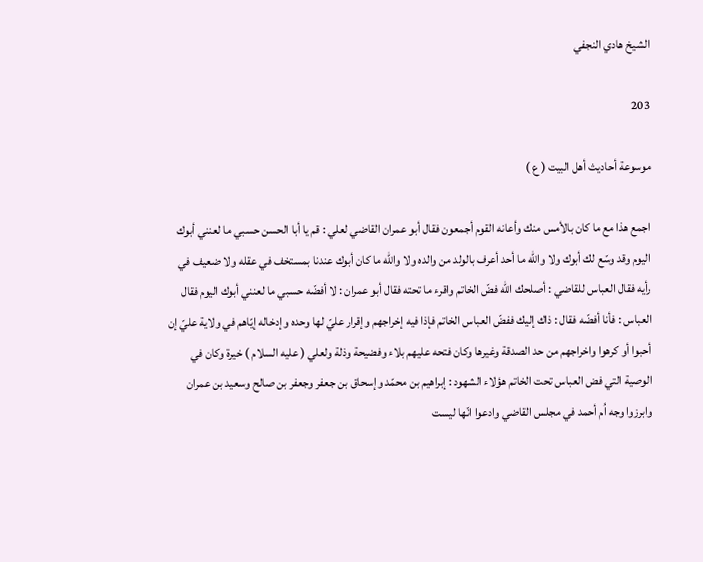الشيخ هادي النجفي

203

موسوعة أحاديث أهل البيت ( ع )

اجمع هذا مع ما كان بالأمس منك وأعانه القوم أجمعون فقال أبو عمران القاضي لعلي : قم يا أبا الحسن حسبي ما لعنني أبوك اليوم وقد وسّع لك أبوك ولا والله ما أحد أعرف بالولد من والده ولا والله ما كان أبوك عندنا بمستخف في عقله ولا ضعيف في رأيه فقال العباس للقاضي : أصلحك الله فضّ الخاتم واقرء ما تحته فقال أبو عمران : لا أفضّه حسبي ما لعنني أبوك اليوم فقال العباس : فأنا أفضّه فقال : ذاك إليك ففضّ العباس الخاتم فإذا فيه إخراجهم وإقرار عليّ لها وحده وإدخاله إيّاهم في ولاية عليّ إن أحبوا أو كرهوا واخراجهم من حد الصدقة وغيرها وكان فتحه عليهم بلاء وفضيحة وذلة ولعلي ( عليه السلام ) خيرة وكان في الوصية التي فض العباس تحت الخاتم هؤلاء الشهود : إبراهيم بن محمّد وإسحاق بن جعفر وجعفر بن صالح وسعيد بن عمران وابرزوا وجه اُم أحمد في مجلس القاضي وادعوا انّها ليست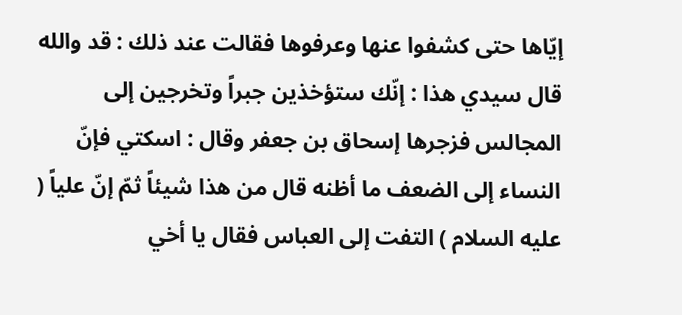إيّاها حتى كشفوا عنها وعرفوها فقالت عند ذلك : قد والله قال سيدي هذا : إنّك ستؤخذين جبراً وتخرجين إلى المجالس فزجرها إسحاق بن جعفر وقال : اسكتي فإنّ النساء إلى الضعف ما أظنه قال من هذا شيئاً ثمّ إنّ علياً ( عليه السلام ) التفت إلى العباس فقال يا أخي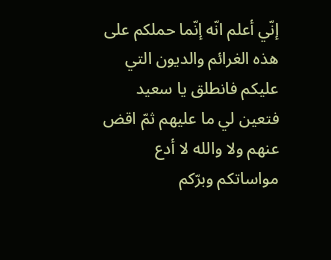إنّي أعلم انّه إنّما حملكم على هذه الغرائم والديون التي عليكم فانطلق يا سعيد فتعين لي ما عليهم ثمّ اقض عنهم ولا والله لا أدع مواساتكم وبرّكم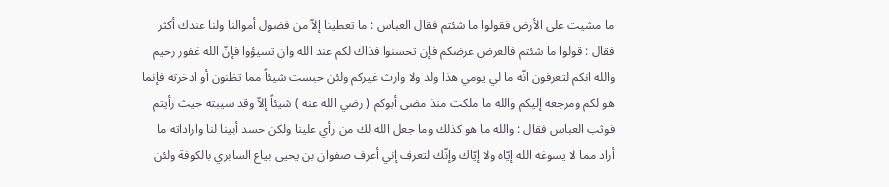ما مشيت على الأرض فقولوا ما شئتم فقال العباس : ما تعطينا إلاّ من فضول أموالنا ولنا عندك أكثر فقال : قولوا ما شئتم فالعرض عرضكم فإن تحسنوا فذاك لكم عند الله وان تسيؤوا فإنّ الله غفور رحيم والله انكم لتعرفون انّه ما لي يومي هذا ولد ولا وارث غيركم ولئن حبست شيئاً مما تظنون أو ادخرته فإنما هو لكم ومرجعه إليكم والله ما ملكت منذ مضى أبوكم ( رضي الله عنه ) شيئاً إلاّ وقد سيبته حيث رأيتم فوثب العباس فقال : والله ما هو كذلك وما جعل الله لك من رأي علينا ولكن حسد أبينا لنا واراداته ما أراد مما لا يسوغه الله إيّاه ولا إيّاك وإنّك لتعرف إني أعرف صفوان بن يحيى بياع السابري بالكوفة ولئن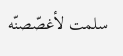سلمت لأغصّصنّه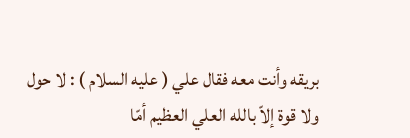بريقه وأنت معه فقال علي ( عليه السلام ) : لا حول ولا قوة إلاّ بالله العلي العظيم أمّا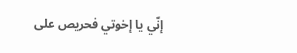إنّي يا إخوتي فحريص على